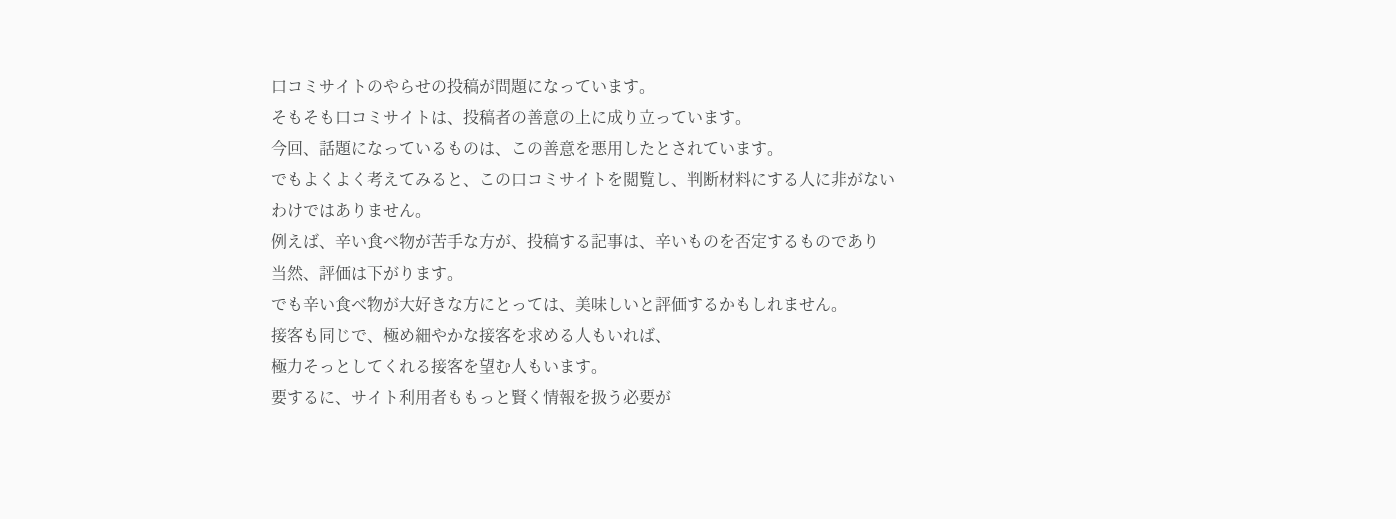口コミサイトのやらせの投稿が問題になっています。
そもそも口コミサイトは、投稿者の善意の上に成り立っています。
今回、話題になっているものは、この善意を悪用したとされています。
でもよくよく考えてみると、この口コミサイトを閲覧し、判断材料にする人に非がない
わけではありません。
例えば、辛い食べ物が苦手な方が、投稿する記事は、辛いものを否定するものであり
当然、評価は下がります。
でも辛い食べ物が大好きな方にとっては、美味しいと評価するかもしれません。
接客も同じで、極め細やかな接客を求める人もいれば、
極力そっとしてくれる接客を望む人もいます。
要するに、サイト利用者ももっと賢く情報を扱う必要が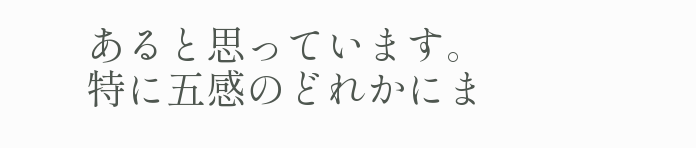あると思っています。
特に五感のどれかにま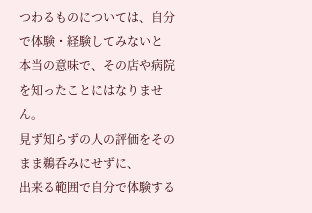つわるものについては、自分で体験・経験してみないと
本当の意味で、その店や病院を知ったことにはなりません。
見ず知らずの人の評価をそのまま鵜呑みにせずに、
出来る範囲で自分で体験する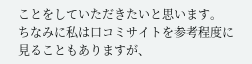ことをしていただきたいと思います。
ちなみに私は口コミサイトを参考程度に見ることもありますが、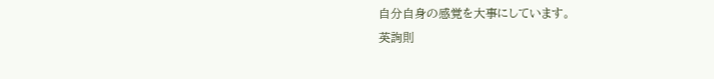自分自身の感覚を大事にしています。
英詢則